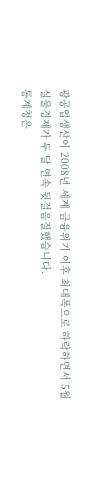광공업생산이 2008년 세계 금융위기 이후 최대폭으로 하락하면서 5월 실물경제가 두 달 연속 뒷걸음질했습니다.
통계청은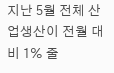지난 5월 전체 산업생산이 전월 대비 1% 줄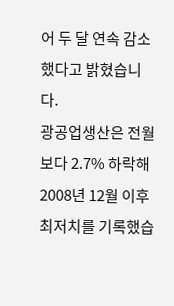어 두 달 연속 감소했다고 밝혔습니다.
광공업생산은 전월보다 2.7% 하락해 2008년 12월 이후 최저치를 기록했습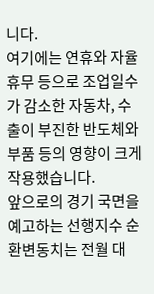니다.
여기에는 연휴와 자율휴무 등으로 조업일수가 감소한 자동차, 수출이 부진한 반도체와 부품 등의 영향이 크게 작용했습니다.
앞으로의 경기 국면을 예고하는 선행지수 순환변동치는 전월 대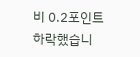비 0.2포인트 하락했습니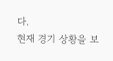다.
현재 경기 상황을 보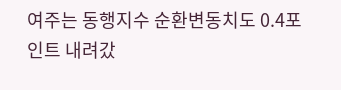여주는 동행지수 순환변동치도 0.4포인트 내려갔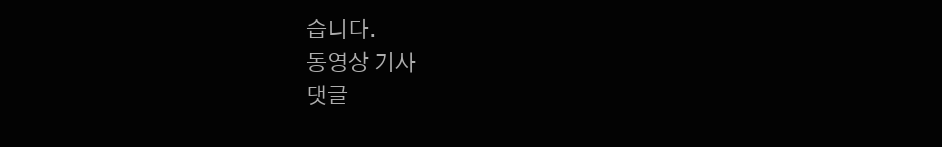습니다.
동영상 기사
댓글